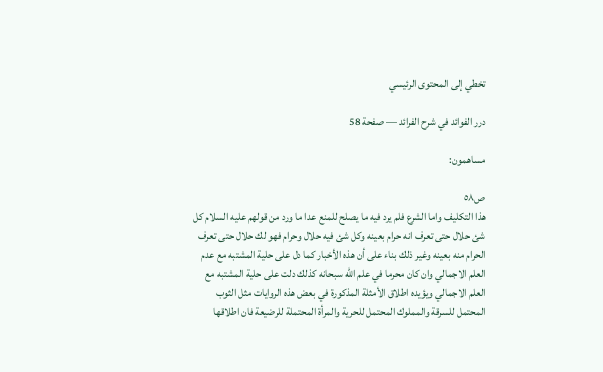تخطي إلى المحتوى الرئيسي

درر الفوائد في شرح الفرائد — صفحة 58

مساهمون:

ص٥٨
هذا التكليف واما الشرع فلم يرد فيه ما يصلح للمنع عدا ما ورد من قولهم عليه السلام كل شئ حلال حتى تعرف انه حرام بعينه وكل شئ فيه حلال وحرام فهو لك حلال حتى تعرف الحرام منه بعينه وغير ذلك بناء على أن هذه الأخبار كما دل على حلية المشتبه مع عدم العلم الاجمالي وان كان محرما في علم اللّه سبحانه كذلك دلت على حلية المشتبه مع العلم الاجمالي ويؤيده اطلاق الأمثلة المذكورة في بعض هذه الروايات مثل الثوب المحتمل للسرقة والمملوك المحتمل للحرية والمرأة المحتملة للرضيعة فان اطلاقها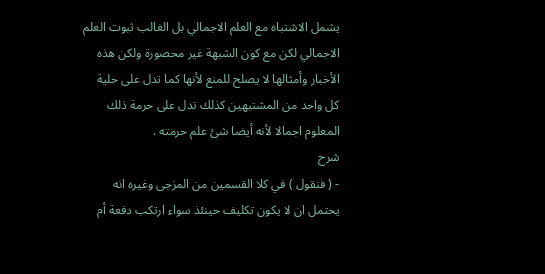يشمل الاشتباه مع العلم الاجمالي بل الغالب ثبوت العلم الاجمالي لكن مع كون الشبهة غير محصورة ولكن هذه الأخبار وأمثالها لا يصلح للمنع لأنها كما تدل على حلية كل واحد من المشتبهين كذلك تدل على حرمة ذلك المعلوم اجمالا لأنه أيضا شئ علم حرمته .
شرح
- ( فنقول ) في كلا القسمين من المزجى وغيره انه يحتمل ان لا يكون تكليف حينئذ سواء ارتكب دفعة أم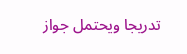تدريجا ويحتمل جواز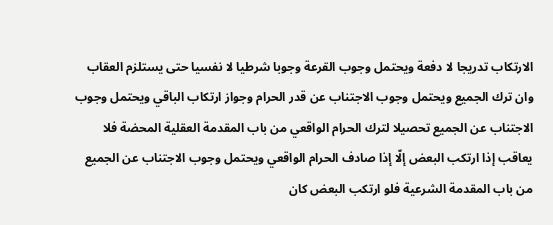الارتكاب تدريجا لا دفعة ويحتمل وجوب القرعة وجوبا شرطيا لا نفسيا حتى يستلزم العقاب وان ترك الجميع ويحتمل وجوب الاجتناب عن قدر الحرام وجواز ارتكاب الباقي ويحتمل وجوب الاجتناب عن الجميع تحصيلا لترك الحرام الواقعي من باب المقدمة العقلية المحضة فلا يعاقب إذا ارتكب البعض إلّا إذا صادف الحرام الواقعي ويحتمل وجوب الاجتناب عن الجميع من باب المقدمة الشرعية فلو ارتكب البعض كان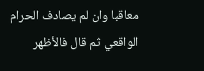معاقبا وان لم يصادف الحرام الواقعي ثم قال فالأظهر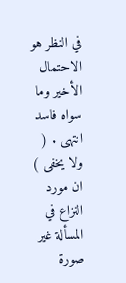في النظر هو الاحتمال الأخير وما سواه فاسد انتهى . ( ولا يخفى ) ان مورد النزاع في المسألة غير صورة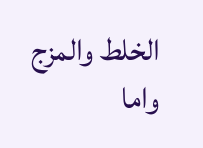الخلط والمزج واما